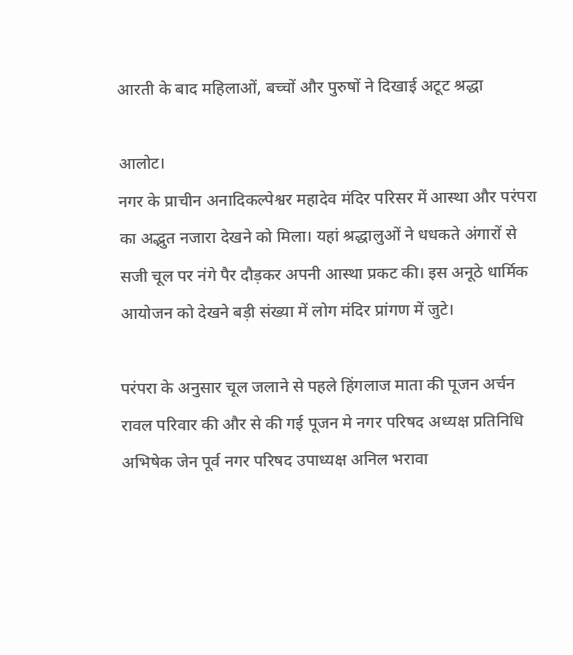आरती के बाद महिलाओं, बच्चों और पुरुषों ने दिखाई अटूट श्रद्धा

आलोट।
नगर के प्राचीन अनादिकल्पेश्वर महादेव मंदिर परिसर में आस्था और परंपरा का अद्भुत नजारा देखने को मिला। यहां श्रद्धालुओं ने धधकते अंगारों से सजी चूल पर नंगे पैर दौड़कर अपनी आस्था प्रकट की। इस अनूठे धार्मिक आयोजन को देखने बड़ी संख्या में लोग मंदिर प्रांगण में जुटे।

परंपरा के अनुसार चूल जलाने से पहले हिंगलाज माता की पूजन अर्चन रावल परिवार की और से की गई पूजन मे नगर परिषद अध्यक्ष प्रतिनिधि अभिषेक जेन पूर्व नगर परिषद उपाध्यक्ष अनिल भरावा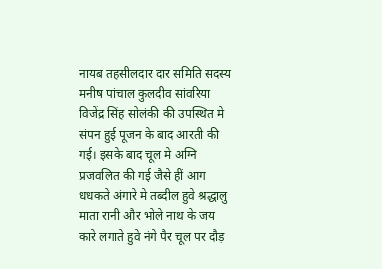नायब तहसीलदार दार समिति सदस्य मनीष पांचाल कुलदीव सांवरिया विजेंद्र सिंह सोलंकी की उपस्थित मे संपन हुई पूजन के बाद आरती की गई। इसके बाद चूल मे अग्नि प्रजवलित की गई जैसे हीं आग धधकते अंगारे मे तब्दील हुवे श्रद्धालु माता रानी और भोले नाथ के जय कारे लगाते हुवे नंगे पैर चूल पर दौड़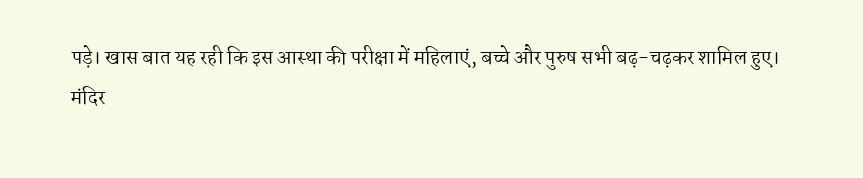पड़े। खास बात यह रही कि इस आस्था की परीक्षा में महिलाएं, बच्चे और पुरुष सभी बढ़-चढ़कर शामिल हुए।
मंदिर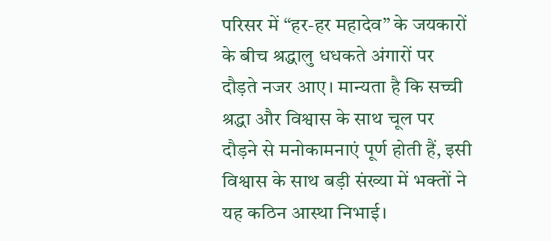परिसर में “हर-हर महादेव” के जयकारों के बीच श्रद्धालु धधकते अंगारों पर दौड़ते नजर आए। मान्यता है कि सच्ची श्रद्धा और विश्वास के साथ चूल पर दौड़ने से मनोकामनाएं पूर्ण होती हैं, इसी विश्वास के साथ बड़ी संख्या में भक्तों ने यह कठिन आस्था निभाई।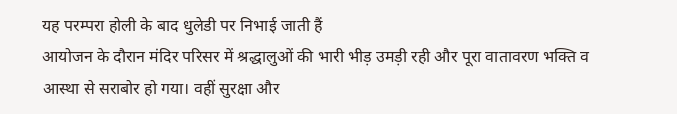यह परम्परा होली के बाद धुलेडी पर निभाई जाती हैं
आयोजन के दौरान मंदिर परिसर में श्रद्धालुओं की भारी भीड़ उमड़ी रही और पूरा वातावरण भक्ति व आस्था से सराबोर हो गया। वहीं सुरक्षा और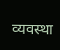व्यवस्था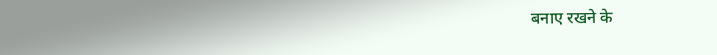बनाए रखने के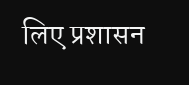लिए प्रशासन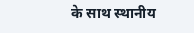के साथ स्थानीय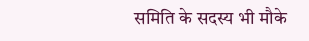समिति के सदस्य भी मौके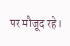पर मौजूद रहे।